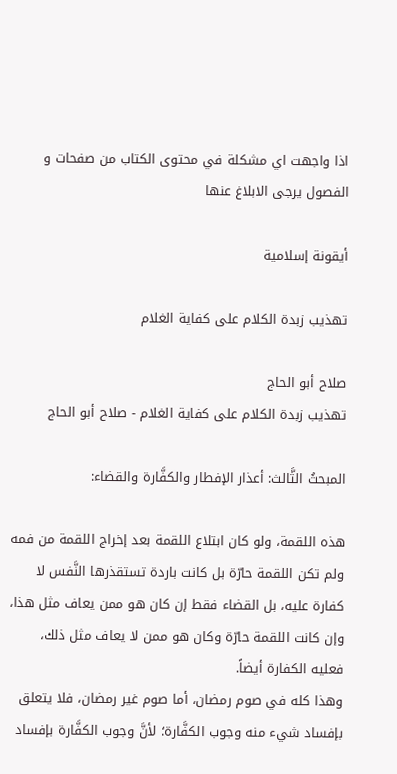اذا واجهت اي مشكلة في محتوى الكتاب من صفحات و الفصول يرجى الابلاغ عنها

أيقونة إسلامية

تهذيب زبدة الكلام على كفاية الغلام

صلاح أبو الحاج
تهذيب زبدة الكلام على كفاية الغلام - صلاح أبو الحاج

المبحثُ الثَّالث: أعذار الإفطار والكفَّارة والقضاء:

هذه اللقمة، ولو كان ابتلاع اللقمة بعد إخراج اللقمة من فمه ولم تكن اللقمة حارّة بل كانت باردة تستقذرها النَّفس لا كفارة عليه، بل القضاء فقط إن كان هو ممن يعاف مثل هذا، وإن كانت اللقمة حارّة وكان هو ممن لا يعاف مثل ذلك، فعليه الكفارة أيضاً.
وهذا كله في صوم رمضان، أما صوم غير رمضان، فلا يتعلق بإفساد شيء منه وجوب الكفَّارة؛ لأنَّ وجوب الكفَّارة بإفساد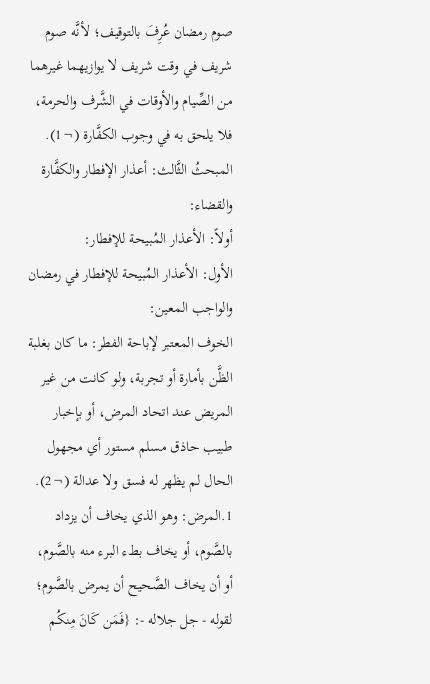صوم رمضان عُرِفَ بالتوقيف؛ لأنَّه صوم شريف في وقت شريف لا يوازيهما غيرهما من الصِّيام والأوقات في الشَّرف والحرمة، فلا يلحق به في وجوب الكفَّارة (¬1).
المبحثُ الثَّالث: أعذار الإفطار والكفَّارة والقضاء:
أولاً: الأعذار المُبيحة للإفطار:
الأول: الأعذار المُبيحة للإفطار في رمضان والواجب المعين:
الخوف المعتبر لإباحة الفطر: ما كان بغلبة الظَّن بأمارة أو تجربة، ولو كانت من غير المريض عند اتحاد المرض، أو بإخبار طبيب حاذق مسلم مستور أي مجهول الحال لم يظهر له فسق ولا عدالة (¬2).
1.المرض: وهو الذي يخاف أن يزداد بالصَّوم، أو يخاف بطء البرء منه بالصَّوم، أو أن يخاف الصَّحيح أن يمرض بالصَّوم؛ لقوله - جل جلاله -: {فَمَن كَانَ مِنكُم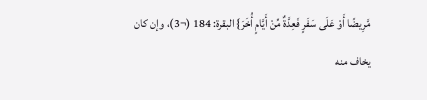مَّرِيضًا أَوْ عَلَى سَفَرٍ فَعِدَّةٌ مِّنْ أَيَّامٍ أُخَرَ} البقرة: 184 (¬3)، وإن كان يخاف منه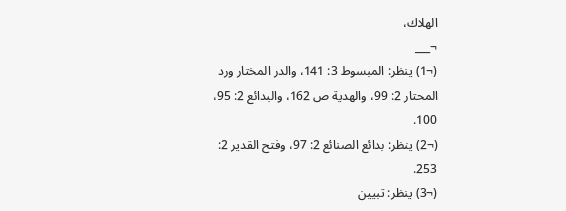الهلاك،
¬___
(¬1) ينظر: المبسوط 3: 141، والدر المختار ورد المحتار 2: 99، والهدية ص 162، والبدائع 2: 95، 100.
(¬2) ينظر: بدائع الصنائع 2: 97، وفتح القدير 2: 253.
(¬3) ينظر: تبيين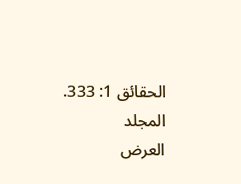الحقائق 1: 333.
المجلد
العرض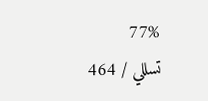77%
تسللي / 464